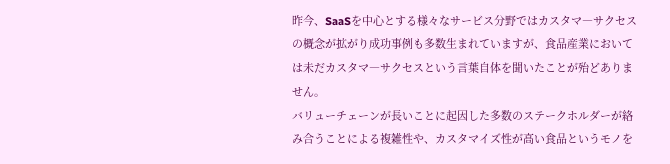昨今、SaaSを中心とする様々なサービス分野ではカスタマ―サクセスの概念が拡がり成功事例も多数生まれていますが、食品産業においては未だカスタマ―サクセスという言葉自体を聞いたことが殆どありません。
バリューチェーンが長いことに起因した多数のステークホルダーが絡み合うことによる複雑性や、カスタマイズ性が高い食品というモノを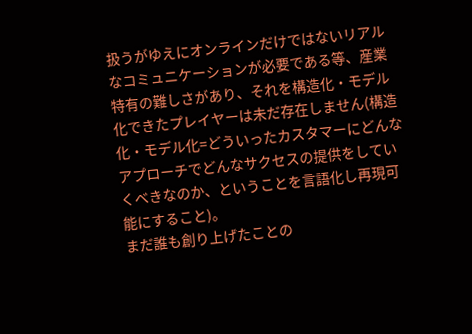扱うがゆえにオンラインだけではないリアルなコミュニケーションが必要である等、産業特有の難しさがあり、それを構造化・モデル化できたプレイヤーは未だ存在しません(構造化・モデル化=どういったカスタマーにどんなアプローチでどんなサクセスの提供をしていくべきなのか、ということを言語化し再現可能にすること)。
まだ誰も創り上げたことの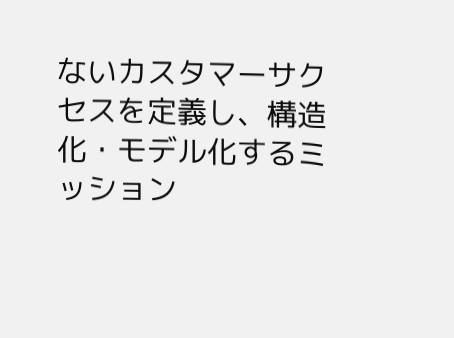ないカスタマーサクセスを定義し、構造化・モデル化するミッション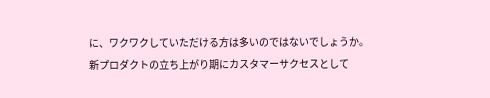に、ワクワクしていただける方は多いのではないでしょうか。
新プロダクトの立ち上がり期にカスタマーサクセスとして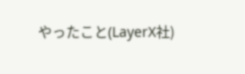やったこと(LayerX社)